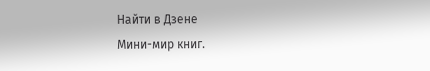Найти в Дзене
Мини-мир книг.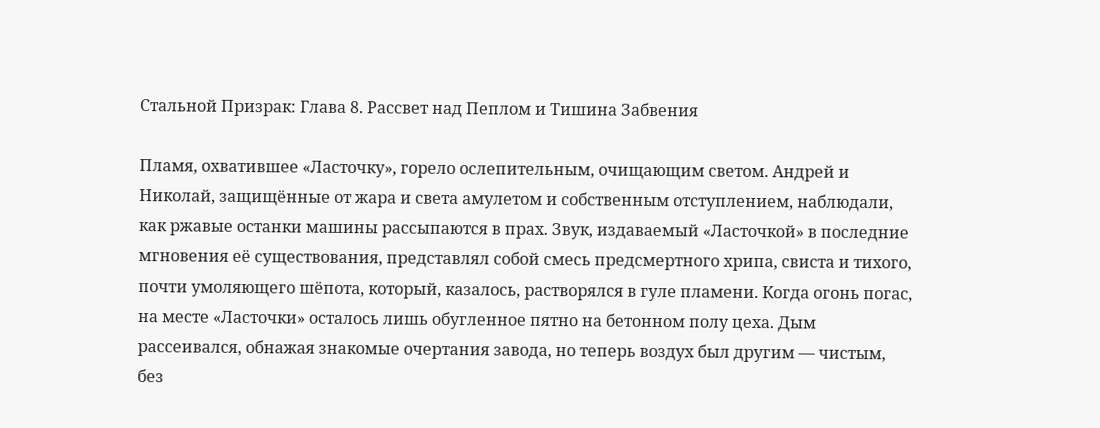Стальной Призрак: Глава 8. Рассвет над Пеплом и Тишина Забвения

Пламя, охватившее «Ласточку», горело ослепительным, очищающим светом. Андрей и Николай, защищённые от жара и света амулетом и собственным отступлением, наблюдали, как ржавые останки машины рассыпаются в прах. Звук, издаваемый «Ласточкой» в последние мгновения её существования, представлял собой смесь предсмертного хрипа, свиста и тихого, почти умоляющего шёпота, который, казалось, растворялся в гуле пламени. Когда огонь погас, на месте «Ласточки» осталось лишь обугленное пятно на бетонном полу цеха. Дым рассеивался, обнажая знакомые очертания завода, но теперь воздух был другим — чистым, без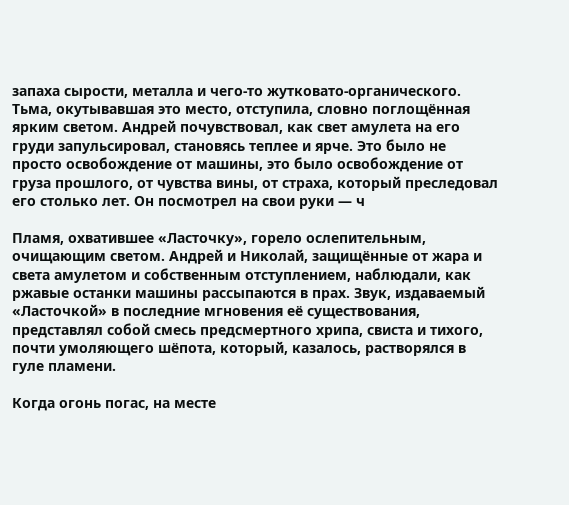запаха сырости, металла и чего-то жутковато-органического. Тьма, окутывавшая это место, отступила, словно поглощённая ярким светом. Андрей почувствовал, как свет амулета на его груди запульсировал, становясь теплее и ярче. Это было не просто освобождение от машины, это было освобождение от груза прошлого, от чувства вины, от страха, который преследовал его столько лет. Он посмотрел на свои руки — ч

Пламя, охватившее «Ласточку», горело ослепительным, очищающим светом. Андрей и Николай, защищённые от жара и света амулетом и собственным отступлением, наблюдали, как ржавые останки машины рассыпаются в прах. Звук, издаваемый «Ласточкой» в последние мгновения её существования, представлял собой смесь предсмертного хрипа, свиста и тихого, почти умоляющего шёпота, который, казалось, растворялся в гуле пламени.

Когда огонь погас, на месте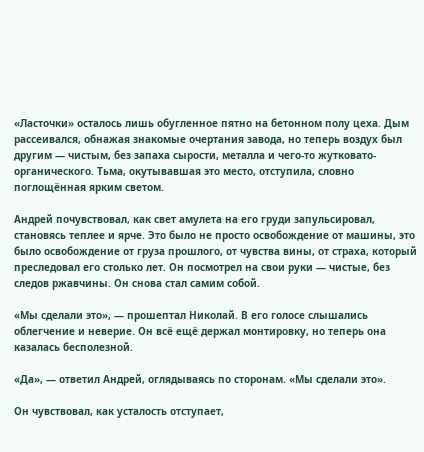«Ласточки» осталось лишь обугленное пятно на бетонном полу цеха. Дым рассеивался, обнажая знакомые очертания завода, но теперь воздух был другим — чистым, без запаха сырости, металла и чего-то жутковато-органического. Тьма, окутывавшая это место, отступила, словно поглощённая ярким светом.

Андрей почувствовал, как свет амулета на его груди запульсировал, становясь теплее и ярче. Это было не просто освобождение от машины, это было освобождение от груза прошлого, от чувства вины, от страха, который преследовал его столько лет. Он посмотрел на свои руки — чистые, без следов ржавчины. Он снова стал самим собой.

«Мы сделали это», — прошептал Николай. В его голосе слышались облегчение и неверие. Он всё ещё держал монтировку, но теперь она казалась бесполезной.

«Да», — ответил Андрей, оглядываясь по сторонам. «Мы сделали это».

Он чувствовал, как усталость отступает,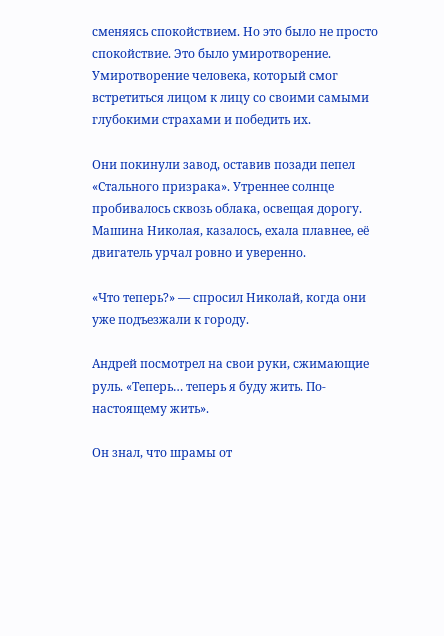сменяясь спокойствием. Но это было не просто спокойствие. Это было умиротворение. Умиротворение человека, который смог встретиться лицом к лицу со своими самыми глубокими страхами и победить их.

Они покинули завод, оставив позади пепел «Стального призрака». Утреннее солнце пробивалось сквозь облака, освещая дорогу. Машина Николая, казалось, ехала плавнее, её двигатель урчал ровно и уверенно.

«Что теперь?» — спросил Николай, когда они уже подъезжали к городу.

Андрей посмотрел на свои руки, сжимающие руль. «Теперь… теперь я буду жить. По-настоящему жить».

Он знал, что шрамы от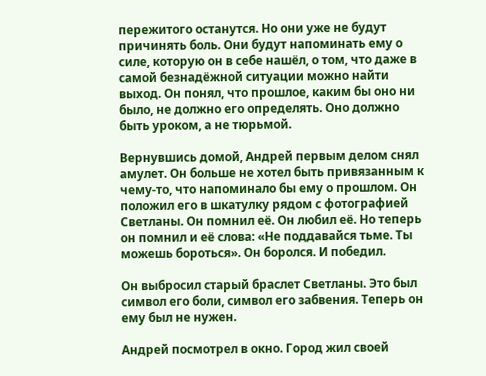пережитого останутся. Но они уже не будут причинять боль. Они будут напоминать ему о силе, которую он в себе нашёл, о том, что даже в самой безнадёжной ситуации можно найти выход. Он понял, что прошлое, каким бы оно ни было, не должно его определять. Оно должно быть уроком, а не тюрьмой.

Вернувшись домой, Андрей первым делом снял амулет. Он больше не хотел быть привязанным к чему-то, что напоминало бы ему о прошлом. Он положил его в шкатулку рядом с фотографией Светланы. Он помнил её. Он любил её. Но теперь он помнил и её слова: «Не поддавайся тьме. Ты можешь бороться». Он боролся. И победил.

Он выбросил старый браслет Светланы. Это был символ его боли, символ его забвения. Теперь он ему был не нужен.

Андрей посмотрел в окно. Город жил своей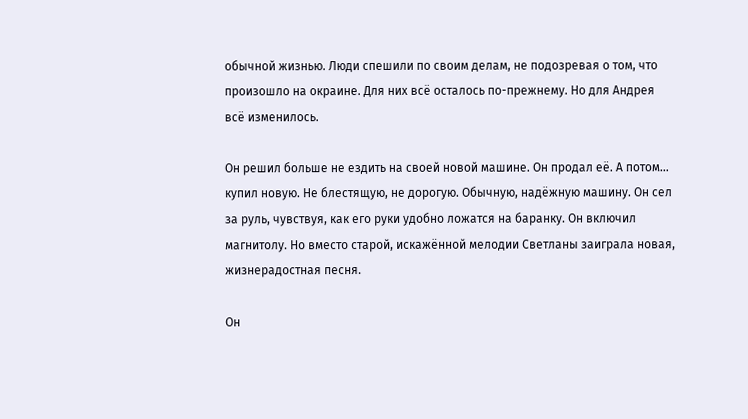обычной жизнью. Люди спешили по своим делам, не подозревая о том, что произошло на окраине. Для них всё осталось по-прежнему. Но для Андрея всё изменилось.

Он решил больше не ездить на своей новой машине. Он продал её. А потом… купил новую. Не блестящую, не дорогую. Обычную, надёжную машину. Он сел за руль, чувствуя, как его руки удобно ложатся на баранку. Он включил магнитолу. Но вместо старой, искажённой мелодии Светланы заиграла новая, жизнерадостная песня.

Он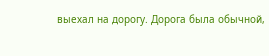выехал на дорогу. Дорога была обычной,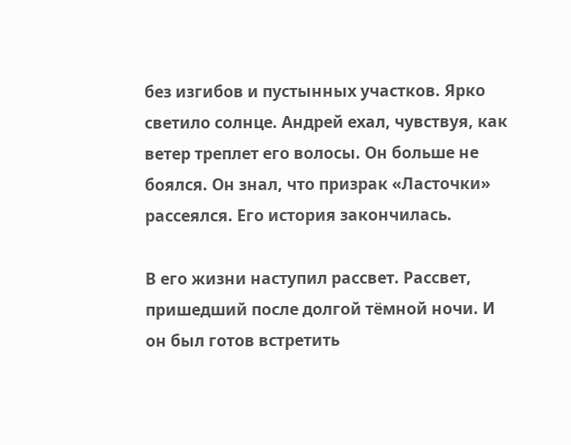без изгибов и пустынных участков. Ярко светило солнце. Андрей ехал, чувствуя, как ветер треплет его волосы. Он больше не боялся. Он знал, что призрак «Ласточки» рассеялся. Его история закончилась.

В его жизни наступил рассвет. Рассвет, пришедший после долгой тёмной ночи. И он был готов встретить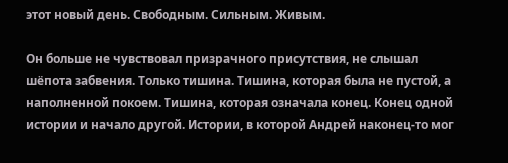этот новый день. Свободным. Сильным. Живым.

Он больше не чувствовал призрачного присутствия, не слышал шёпота забвения. Только тишина. Тишина, которая была не пустой, а наполненной покоем. Тишина, которая означала конец. Конец одной истории и начало другой. Истории, в которой Андрей наконец-то мог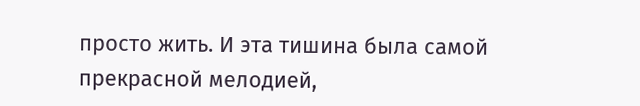просто жить. И эта тишина была самой прекрасной мелодией,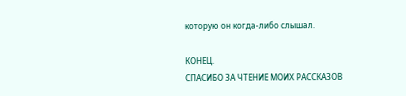которую он когда-либо слышал.

КОНЕЦ.
СПАСИБО ЗА ЧТЕНИЕ МОИХ РАССКАЗОВ